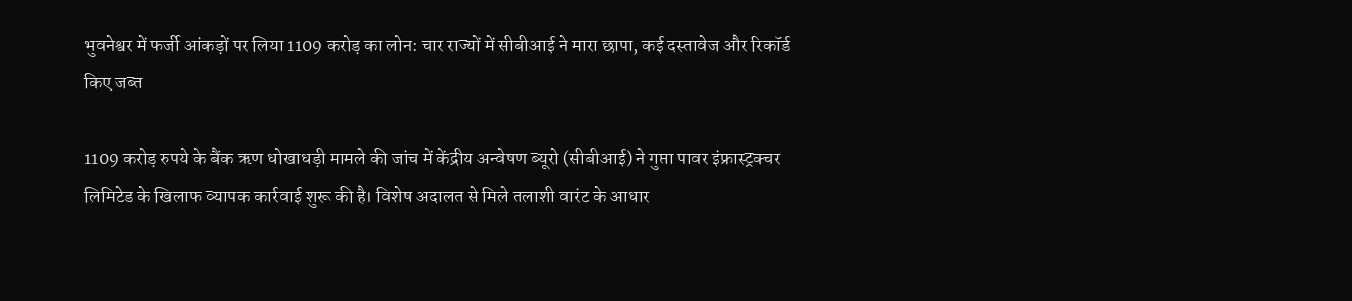भुवनेश्वर में फर्जी आंकड़ों पर लिया 1109 करोड़ का लोन: चार राज्यों में सीबीआई ने मारा छापा, कई दस्तावेज और रिकॉर्ड किए जब्त

1109 करोड़ रुपये के बैंक ऋण धोखाधड़ी मामले की जांच में केंद्रीय अन्वेषण ब्यूरो (सीबीआई) ने गुप्ता पावर इंफ्रास्ट्रक्चर लिमिटेड के खिलाफ व्यापक कार्रवाई शुरू की है। विशेष अदालत से मिले तलाशी वारंट के आधार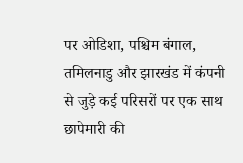पर ओडिशा, पश्चिम बंगाल, तमिलनाडु और झारखंड में कंपनी से जुड़े कई परिसरों पर एक साथ छापेमारी की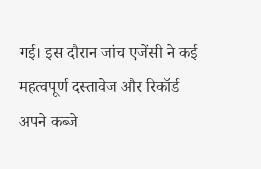गई। इस दौरान जांच एजेंसी ने कई महत्वपूर्ण दस्तावेज और रिकॉर्ड अपने कब्जे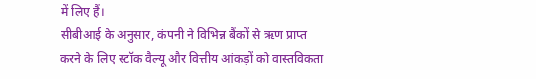में लिए हैं।
सीबीआई के अनुसार, कंपनी ने विभिन्न बैंकों से ऋण प्राप्त करने के लिए स्टॉक वैल्यू और वित्तीय आंकड़ों को वास्तविकता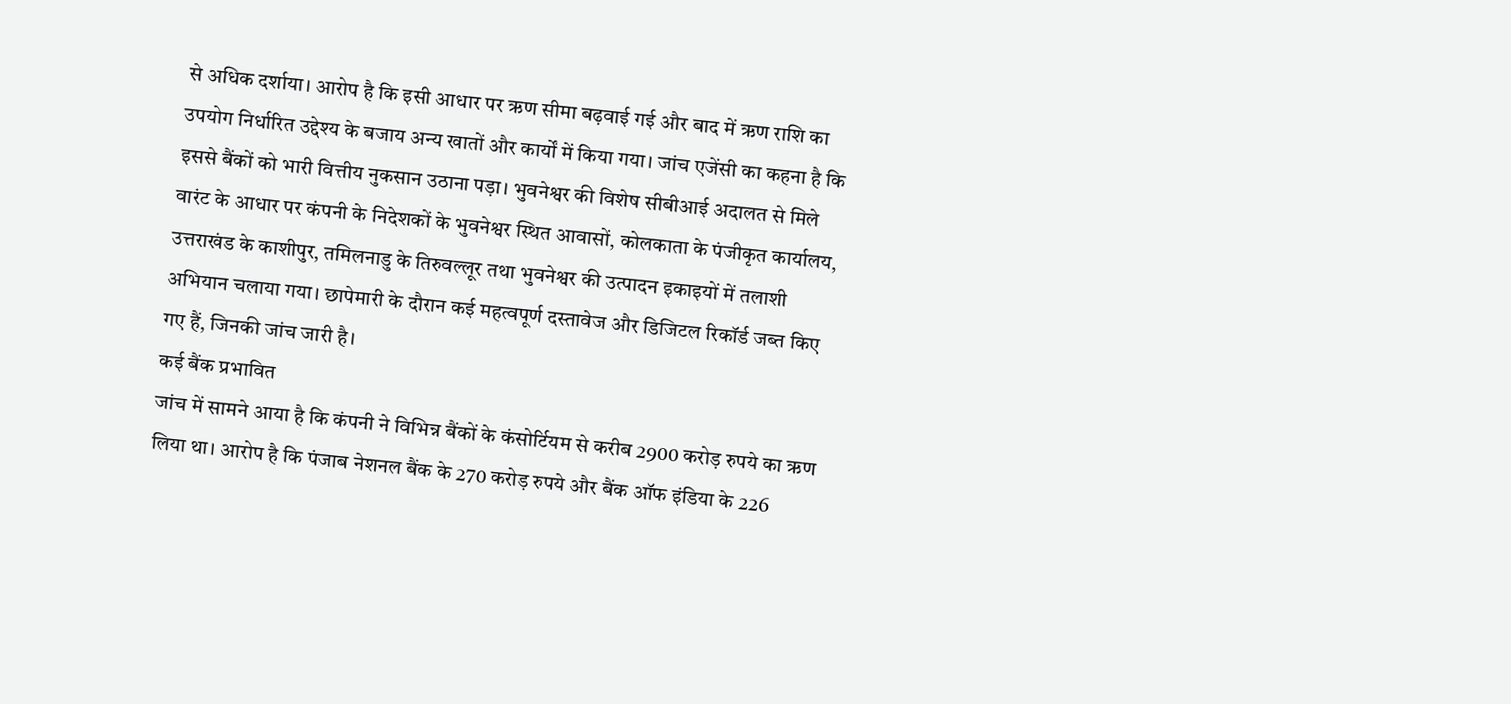से अधिक दर्शाया। आरोप है कि इसी आधार पर ऋण सीमा बढ़वाई गई और बाद में ऋण राशि का उपयोग निर्धारित उद्देश्य के बजाय अन्य खातों और कार्यों में किया गया। जांच एजेंसी का कहना है कि इससे बैंकों को भारी वित्तीय नुकसान उठाना पड़ा। भुवनेश्वर की विशेष सीबीआई अदालत से मिले वारंट के आधार पर कंपनी के निदेशकों के भुवनेश्वर स्थित आवासों, कोलकाता के पंजीकृत कार्यालय, उत्तराखंड के काशीपुर, तमिलनाडु के तिरुवल्लूर तथा भुवनेश्वर की उत्पादन इकाइयों में तलाशी अभियान चलाया गया। छापेमारी के दौरान कई महत्वपूर्ण दस्तावेज और डिजिटल रिकॉर्ड जब्त किए गए हैं, जिनकी जांच जारी है।
कई बैंक प्रभावित
जांच में सामने आया है कि कंपनी ने विभिन्न बैंकों के कंसोर्टियम से करीब 2900 करोड़ रुपये का ऋण लिया था। आरोप है कि पंजाब नेशनल बैंक के 270 करोड़ रुपये और बैंक ऑफ इंडिया के 226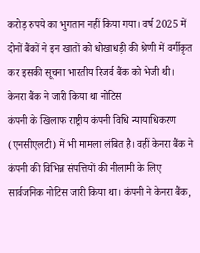करोड़ रुपये का भुगतान नहीं किया गया। वर्ष 2025 में दोनों बैंकों ने इन खातों को धोखाधड़ी की श्रेणी में वर्गीकृत कर इसकी सूचना भारतीय रिजर्व बैंक को भेजी थी।
केनरा बैंक ने जारी किया था नोटिस
कंपनी के खिलाफ राष्ट्रीय कंपनी विधि न्यायाधिकरण (एनसीएलटी) में भी मामला लंबित है। वहीं केनरा बैंक ने कंपनी की विभिन्न संपत्तियों की नीलामी के लिए सार्वजनिक नोटिस जारी किया था। कंपनी ने केनरा बैंक,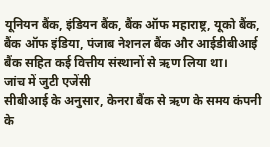यूनियन बैंक, इंडियन बैंक, बैंक ऑफ महाराष्ट्र, यूको बैंक, बैंक ऑफ इंडिया, पंजाब नेशनल बैंक और आईडीबीआई बैंक सहित कई वित्तीय संस्थानों से ऋण लिया था।
जांच में जुटी एजेंसी
सीबीआई के अनुसार, केनरा बैंक से ऋण के समय कंपनी के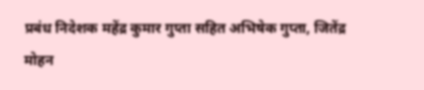प्रबंध निदेशक महेंद्र कुमार गुप्ता सहित अभिषेक गुप्ता, जितेंद्र मोहन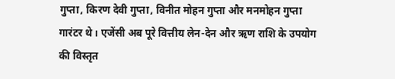गुप्ता, किरण देवी गुप्ता, विनीत मोहन गुप्ता और मनमोहन गुप्ता गारंटर थे। एजेंसी अब पूरे वित्तीय लेन-देन और ऋण राशि के उपयोग की विस्तृत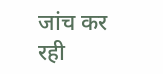जांच कर रही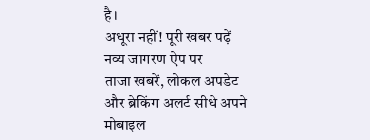है।
अधूरा नहीं! पूरी खबर पढ़ें नव्य जागरण ऐप पर
ताजा खबरें, लोकल अपडेट और ब्रेकिंग अलर्ट सीधे अपने मोबाइल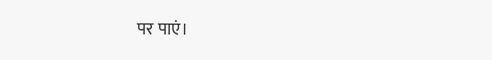पर पाएं।